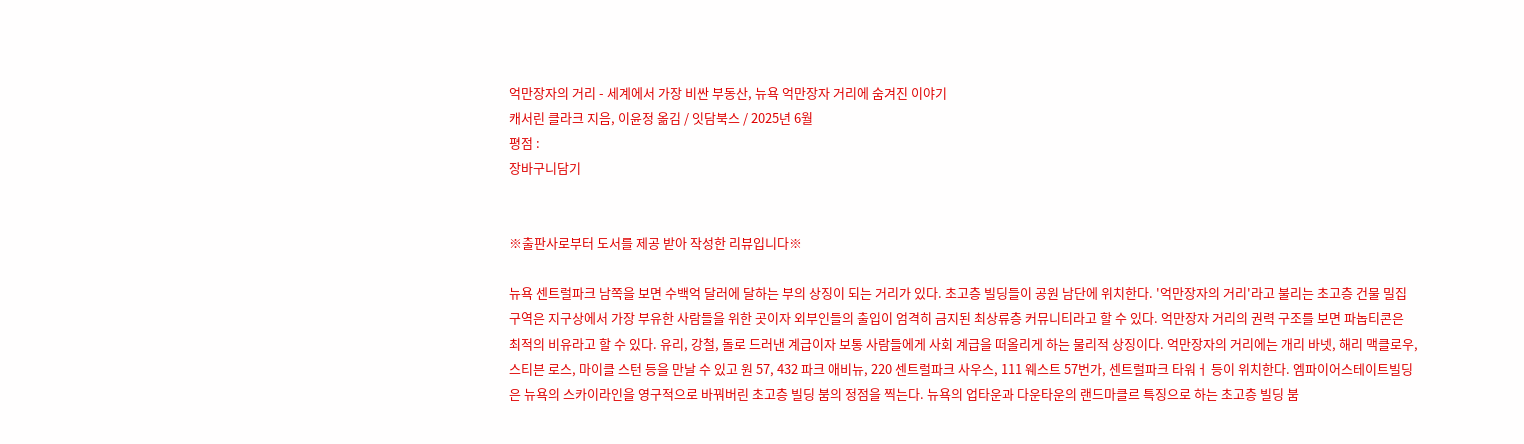억만장자의 거리 - 세계에서 가장 비싼 부동산, 뉴욕 억만장자 거리에 숨겨진 이야기
캐서린 클라크 지음, 이윤정 옮김 / 잇담북스 / 2025년 6월
평점 :
장바구니담기


※출판사로부터 도서를 제공 받아 작성한 리뷰입니다※

뉴욕 센트럴파크 남쪽을 보면 수백억 달러에 달하는 부의 상징이 되는 거리가 있다. 초고층 빌딩들이 공원 남단에 위치한다. '억만장자의 거리'라고 불리는 초고층 건물 밀집 구역은 지구상에서 가장 부유한 사람들을 위한 곳이자 외부인들의 출입이 엄격히 금지된 최상류층 커뮤니티라고 할 수 있다. 억만장자 거리의 권력 구조를 보면 파놉티콘은 최적의 비유라고 할 수 있다. 유리, 강철, 돌로 드러낸 계급이자 보통 사람들에게 사회 계급을 떠올리게 하는 물리적 상징이다. 억만장자의 거리에는 개리 바넷, 해리 맥클로우, 스티븐 로스, 마이클 스턴 등을 만날 수 있고 원 57, 432 파크 애비뉴, 220 센트럴파크 사우스, 111 웨스트 57번가, 센트럴파크 타워ㅓ 등이 위치한다. 엠파이어스테이트빌딩은 뉴욕의 스카이라인을 영구적으로 바꿔버린 초고층 빌딩 붐의 정점을 찍는다. 뉴욕의 업타운과 다운타운의 랜드마클르 특징으로 하는 초고층 빌딩 붐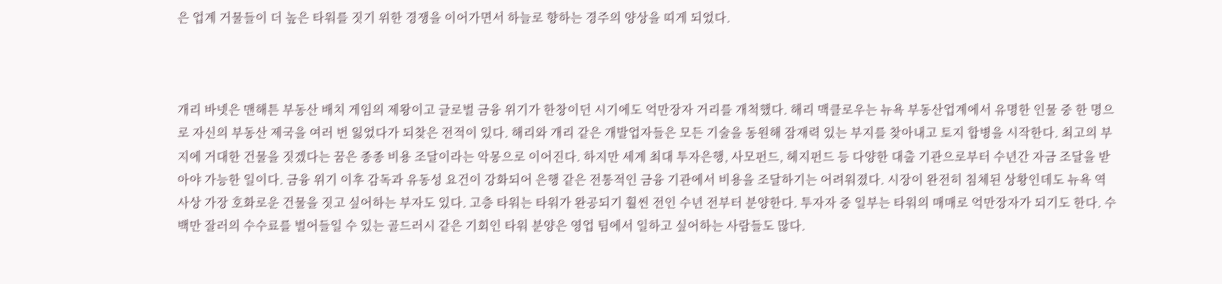은 업계 거물들이 더 높은 타워를 짓기 위한 경쟁을 이어가면서 하늘로 향하는 경주의 양상을 띠게 되었다.



개리 바넷은 맨해튼 부동산 배치 게임의 제왕이고 글로벌 금융 위기가 한창이던 시기에도 억만장자 거리를 개척했다. 해리 맥클로우는 뉴욕 부동산업계에서 유명한 인물 중 한 명으로 자신의 부동산 제국을 여러 번 잃었다가 되찾은 전적이 있다. 해리와 개리 같은 개발업자들은 모든 기술을 동원해 잠재력 있는 부지를 찾아내고 토지 합병을 시작한다. 최고의 부지에 거대한 건물을 짓겠다는 꿈은 종종 비용 조달이라는 악몽으로 이어진다. 하지만 세계 최대 투자은행, 사모펀드, 헤지펀드 등 다양한 대출 기관으로부터 수년간 자금 조달을 받아야 가능한 일이다. 금융 위기 이후 감독과 유동성 요건이 강화되어 은행 같은 전통적인 금융 기관에서 비용을 조달하기는 어려워졌다. 시장이 완전히 침체된 상황인데도 뉴욕 역사상 가장 호화로운 건물을 짓고 싶어하는 부자도 있다. 고층 타워는 타워가 완공되기 훨씬 전인 수년 전부터 분양한다. 투자자 중 일부는 타워의 매매로 억만장자가 되기도 한다. 수백만 잘러의 수수료를 벌어들일 수 있는 골드러시 같은 기회인 타워 분양은 영업 팀에서 일하고 싶어하는 사람들도 많다.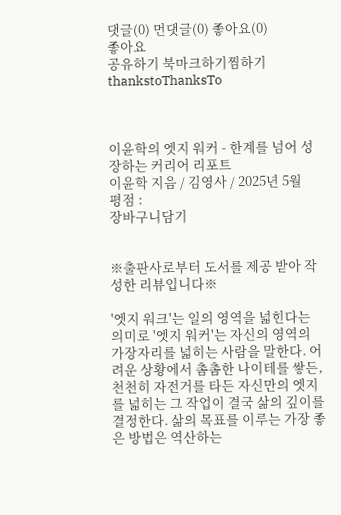댓글(0) 먼댓글(0) 좋아요(0)
좋아요
공유하기 북마크하기찜하기 thankstoThanksTo



이윤학의 엣지 워커 - 한계를 넘어 성장하는 커리어 리포트
이윤학 지음 / 김영사 / 2025년 5월
평점 :
장바구니담기


※출판사로부터 도서를 제공 받아 작성한 리뷰입니다※

'엣지 워크'는 일의 영역을 넓힌다는 의미로 '엣지 워커'는 자신의 영역의 가장자리를 넓히는 사람을 말한다. 어려운 상황에서 촘촘한 나이테를 쌓든, 천천히 자전거를 타든 자신만의 엣지를 넓히는 그 작업이 결국 삶의 깊이를 결정한다. 삶의 목표를 이루는 가장 좋은 방법은 역산하는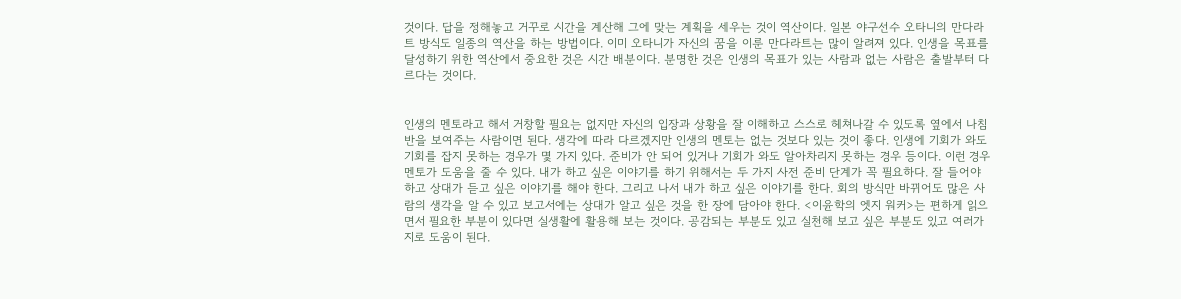것이다. 답을 정해놓고 거꾸로 시간을 계산해 그에 맞는 계획을 세우는 것이 역산이다. 일본 야구선수 오타니의 만다라트 방식도 일종의 역산을 하는 방법이다. 이미 오타니가 자신의 꿈을 이룬 만다라트는 많이 알려져 있다. 인생을 목표를 달성하기 위한 역산에서 중요한 것은 시간 배분이다. 분명한 것은 인생의 목표가 있는 사람과 없는 사람은 출발부터 다르다는 것이다.


인생의 멘토라고 해서 거창할 필요는 없지만 자신의 입장과 상황을 잘 이해하고 스스로 헤쳐나갈 수 있도록 옆에서 나침반을 보여주는 사람이면 된다. 생각에 따라 다르겠지만 인생의 멘토는 없는 것보다 있는 것이 좋다. 인생에 기회가 와도 기회를 잡지 못하는 경우가 몇 가지 있다. 준비가 안 되어 있거나 기회가 와도 알아차리지 못하는 경우 등이다. 이런 경우 멘토가 도움을 줄 수 있다. 내가 하고 싶은 이야기를 하기 위해서는 두 가지 사전 준비 단계가 꼭 필요하다. 잘 들어야 하고 상대가 듣고 싶은 이야기를 해야 한다. 그리고 나서 내가 하고 싶은 이야기를 한다. 회의 방식만 바뀌어도 많은 사람의 생각을 알 수 있고 보고서에는 상대가 알고 싶은 것을 한 장에 담아야 한다. <이윤학의 엣지 워커>는 편하게 읽으면서 필요한 부분이 있다면 실생활에 활용해 보는 것이다. 공감되는 부분도 있고 실천해 보고 싶은 부분도 있고 여러가지로 도움이 된다.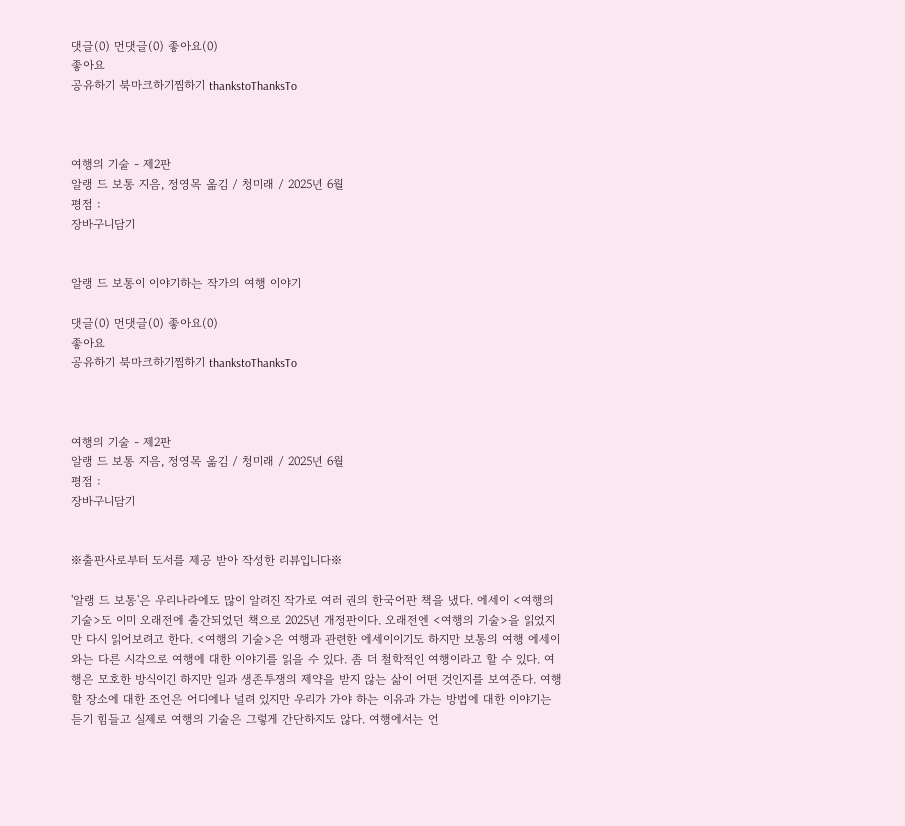댓글(0) 먼댓글(0) 좋아요(0)
좋아요
공유하기 북마크하기찜하기 thankstoThanksTo



여행의 기술 - 제2판
알랭 드 보통 지음, 정영목 옮김 / 청미래 / 2025년 6월
평점 :
장바구니담기


알랭 드 보통이 이야기하는 작가의 여행 이야기

댓글(0) 먼댓글(0) 좋아요(0)
좋아요
공유하기 북마크하기찜하기 thankstoThanksTo



여행의 기술 - 제2판
알랭 드 보통 지음, 정영목 옮김 / 청미래 / 2025년 6월
평점 :
장바구니담기


※출판사로부터 도서를 제공 받아 작성한 리뷰입니다※

'알랭 드 보통'은 우리나라에도 많이 알려진 작가로 여러 권의 한국어판 책을 냈다. 에세이 <여행의 기술>도 이미 오래전에 출간되었던 책으로 2025년 개정판이다. 오래전엔 <여행의 기술>을 읽었지만 다시 읽어보려고 한다. <여행의 기술>은 여행과 관련한 에세이이기도 하지만 보통의 여행 에세이와는 다른 시각으로 여행에 대한 이야기를 읽을 수 있다. 좀 더 철학적인 여행이라고 할 수 있다. 여행은 모호한 방식이긴 하지만 일과 생존투쟁의 제약을 받지 않는 삶이 어떤 것인지를 보여준다. 여행할 장소에 대한 조언은 어디에나 널려 있지만 우리가 가야 하는 이유과 가는 방법에 대한 이야기는 듣기 힘들고 실제로 여행의 기술은 그렇게 간단하지도 않다. 여행에서는 언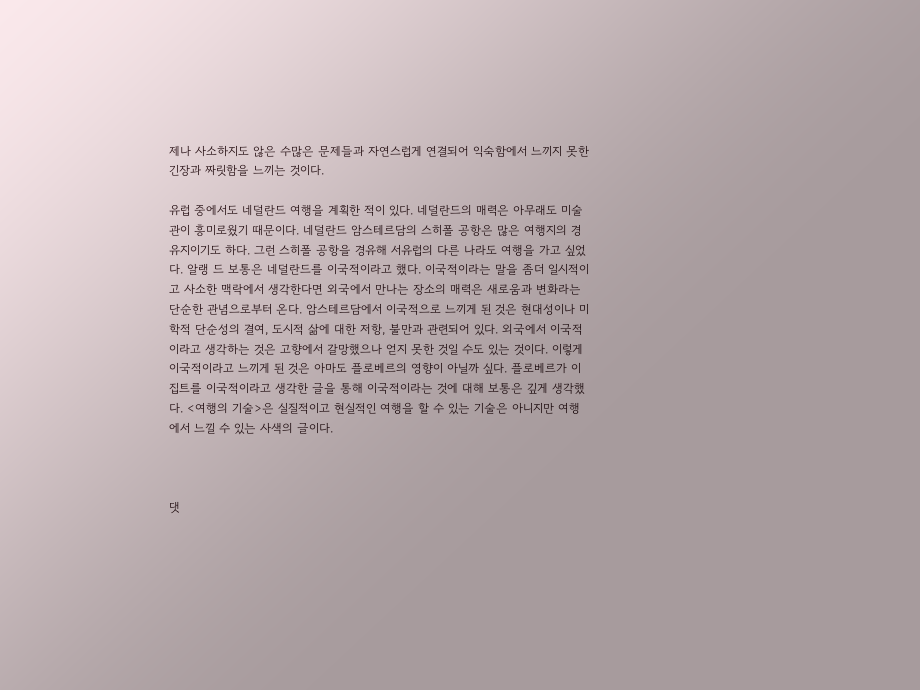제나 사소하지도 않은 수많은 문제들과 자연스럽게 연결되어 익숙함에서 느끼지 못한 긴장과 짜릿함을 느끼는 것이다.

유럽 중에서도 네덜란드 여행을 계획한 적이 있다. 네덜란드의 매력은 아무래도 미술관이 흥미로웠기 때문이다. 네덜란드 암스테르담의 스히폴 공항은 많은 여행지의 경유지이기도 하다. 그런 스히폴 공항을 경유해 서유럽의 다른 나라도 여행을 가고 싶었다. 알랭 드 보통은 네덜란드를 이국적이라고 했다. 이국적이라는 말을 좀더 일시적이고 사소한 맥락에서 생각한다면 외국에서 만나는 장소의 매력은 새로움과 변화라는 단순한 관념으로부터 온다. 암스테르담에서 이국적으로 느끼게 된 것은 현대성이나 미학적 단순성의 결여, 도시적 삶에 대한 저항, 불만과 관련되어 있다. 외국에서 이국적이라고 생각하는 것은 고향에서 갈망했으나 얻지 못한 것일 수도 있는 것이다. 이렇게 이국적이라고 느끼게 된 것은 아마도 플로베르의 영향이 아닐까 싶다. 플로베르가 이집트를 이국적이라고 생각한 글을 통해 이국적이라는 것에 대해 보통은 깊게 생각했다. <여행의 기술>은 실질적이고 현실적인 여행을 할 수 있는 기술은 아니지만 여행에서 느낄 수 있는 사색의 글이다.



댓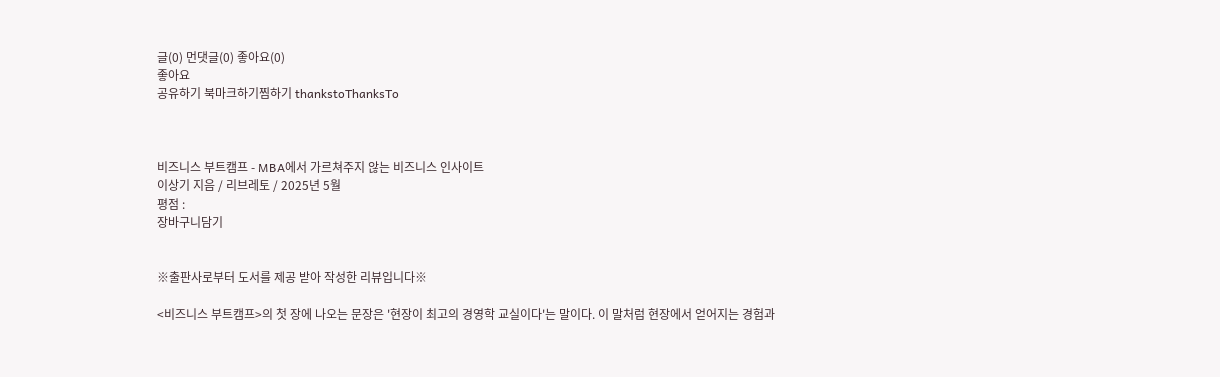글(0) 먼댓글(0) 좋아요(0)
좋아요
공유하기 북마크하기찜하기 thankstoThanksTo



비즈니스 부트캠프 - MBA에서 가르쳐주지 않는 비즈니스 인사이트
이상기 지음 / 리브레토 / 2025년 5월
평점 :
장바구니담기


※출판사로부터 도서를 제공 받아 작성한 리뷰입니다※

<비즈니스 부트캠프>의 첫 장에 나오는 문장은 '현장이 최고의 경영학 교실이다'는 말이다. 이 말처럼 현장에서 얻어지는 경험과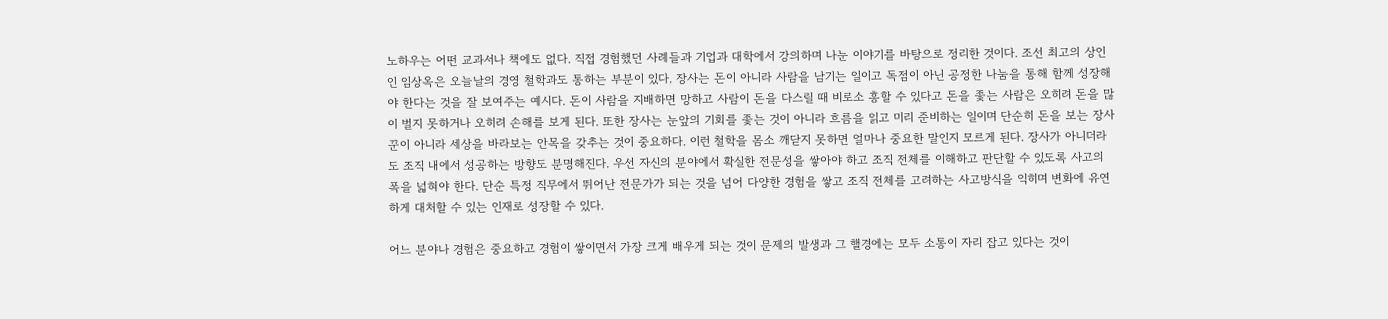노하우는 어떤 교과서나 책에도 없다. 직접 경험했던 사례들과 기업과 대학에서 강의하며 나눈 이야기를 바탕으로 정리한 것이다. 조선 최고의 상인인 임상옥은 오늘날의 경영 철학과도 통하는 부분이 있다. 장사는 돈이 아니라 사람을 남기는 일이고 독점이 아닌 공정한 나눔을 통해 함께 성장해야 한다는 것을 잘 보여주는 예시다. 돈이 사람을 지배하면 망하고 사람이 돈을 다스릴 때 비로소 흥할 수 있다고 돈을 좇는 사람은 오히려 돈을 많이 벌지 못하거나 오히려 손해를 보게 된다. 또한 장사는 눈앞의 기회를 좇는 것이 아니라 흐름을 읽고 미리 준비하는 일이며 단순히 돈을 보는 장사꾼이 아니라 세상을 바라보는 안목을 갖추는 것이 중요하다. 이런 철학을 몸소 깨닫지 못하면 얼마나 중요한 말인지 모르게 된다. 장사가 아니더라도 조직 내에서 성공하는 방향도 분명해진다. 우선 자신의 분야에서 확실한 전문성을 쌓아야 하고 조직 전체를 이해하고 판단할 수 있도록 사고의 폭을 넓혀야 한다. 단순 특정 직무에서 뛰어난 전문가가 되는 것을 넘어 다양한 경험을 쌓고 조직 전체를 고려하는 사고방식을 익히며 변화에 유연하게 대처할 수 있는 인재로 성장할 수 있다.

어느 분야나 경험은 중요하고 경험이 쌓이면서 가장 크게 배우게 되는 것이 문제의 발생과 그 핼경에는 모두 소통이 자리 잡고 있다는 것이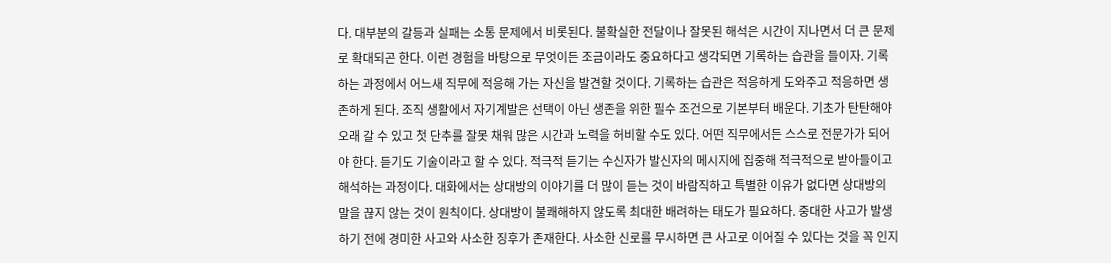다. 대부분의 갈등과 실패는 소통 문제에서 비롯된다. 불확실한 전달이나 잘못된 해석은 시간이 지나면서 더 큰 문제로 확대되곤 한다. 이런 경험을 바탕으로 무엇이든 조금이라도 중요하다고 생각되면 기록하는 습관을 들이자. 기록하는 과정에서 어느새 직무에 적응해 가는 자신을 발견할 것이다. 기록하는 습관은 적응하게 도와주고 적응하면 생존하게 된다. 조직 생활에서 자기계발은 선택이 아닌 생존을 위한 필수 조건으로 기본부터 배운다. 기초가 탄탄해야 오래 갈 수 있고 첫 단추를 잘못 채워 많은 시간과 노력을 허비할 수도 있다. 어떤 직무에서든 스스로 전문가가 되어야 한다. 듣기도 기술이라고 할 수 있다. 적극적 듣기는 수신자가 발신자의 메시지에 집중해 적극적으로 받아들이고 해석하는 과정이다. 대화에서는 상대방의 이야기를 더 많이 듣는 것이 바람직하고 특별한 이유가 없다면 상대방의 말을 끊지 않는 것이 원칙이다. 상대방이 불쾌해하지 않도록 최대한 배려하는 태도가 필요하다. 중대한 사고가 발생하기 전에 경미한 사고와 사소한 징후가 존재한다. 사소한 신로를 무시하면 큰 사고로 이어질 수 있다는 것을 꼭 인지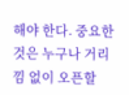해야 한다. 중요한 것은 누구나 거리낌 없이 오픈할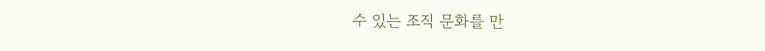수 있는 조직 문화를 만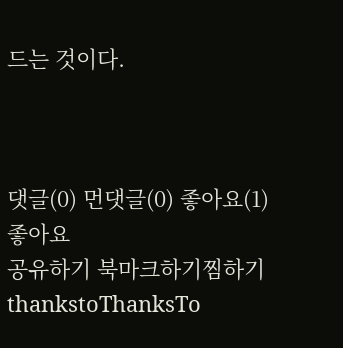드는 것이다.



댓글(0) 먼댓글(0) 좋아요(1)
좋아요
공유하기 북마크하기찜하기 thankstoThanksTo